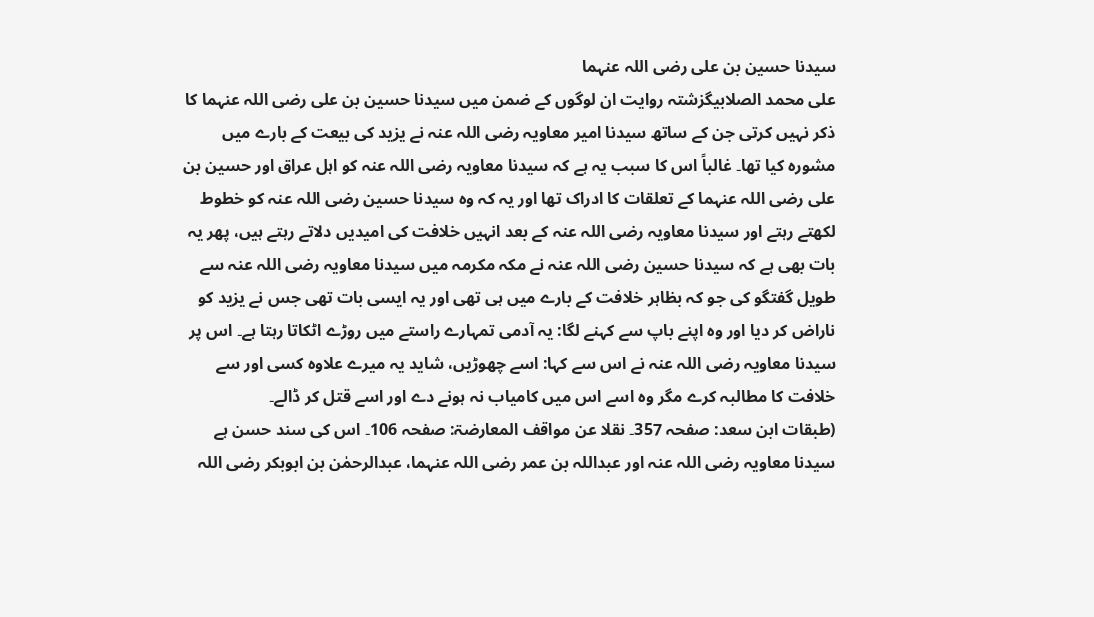سیدنا حسین بن علی رضی اللہ عنہما
علی محمد الصلابیگزشتہ روایت ان لوگوں کے ضمن میں سیدنا حسین بن علی رضی اللہ عنہما کا ذکر نہیں کرتی جن کے ساتھ سیدنا امیر معاویہ رضی اللہ عنہ نے یزید کی بیعت کے بارے میں مشورہ کیا تھا۔ غالباً اس کا سبب یہ ہے کہ سیدنا معاویہ رضی اللہ عنہ کو اہل عراق اور حسین بن علی رضی اللہ عنہما کے تعلقات کا ادراک تھا اور یہ کہ وہ سیدنا حسین رضی اللہ عنہ کو خطوط لکھتے رہتے اور سیدنا معاویہ رضی اللہ عنہ کے بعد انہیں خلافت کی امیدیں دلاتے رہتے ہیں، پھر یہ بات بھی ہے کہ سیدنا حسین رضی اللہ عنہ نے مکہ مکرمہ میں سیدنا معاویہ رضی اللہ عنہ سے طویل گفتگو کی جو کہ بظاہر خلافت کے بارے میں ہی تھی اور یہ ایسی بات تھی جس نے یزید کو ناراض کر دیا اور وہ اپنے باپ سے کہنے لگا: یہ آدمی تمہارے راستے میں روڑے اٹکاتا رہتا ہے۔ اس پر سیدنا معاویہ رضی اللہ عنہ نے اس سے کہا: اسے چھوڑیں، شاید یہ میرے علاوہ کسی اور سے خلافت کا مطالبہ کرے مگر وہ اسے اس میں کامیاب نہ ہونے دے اور اسے قتل کر ڈالے۔
(طبقات ابن سعد: صفحہ 357۔ نقلا عن مواقف المعارضۃ: صفحہ 106۔ اس کی سند حسن ہے
سیدنا معاویہ رضی اللہ عنہ اور عبداللہ بن عمر رضی اللہ عنہما، عبدالرحمٰن بن ابوبکر رضی اللہ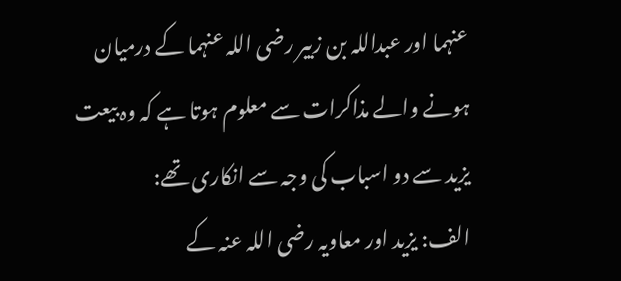عنہما اور عبداللہ بن زبیر رضی اللہ عنہما کے درمیان ہونے والے مذاکرات سے معلوم ہوتا ہے کہ وہ بیعت یزید سے دو اسباب کی وجہ سے انکاری تھے:
الف: یزید اور معاویہ رضی اللہ عنہ کے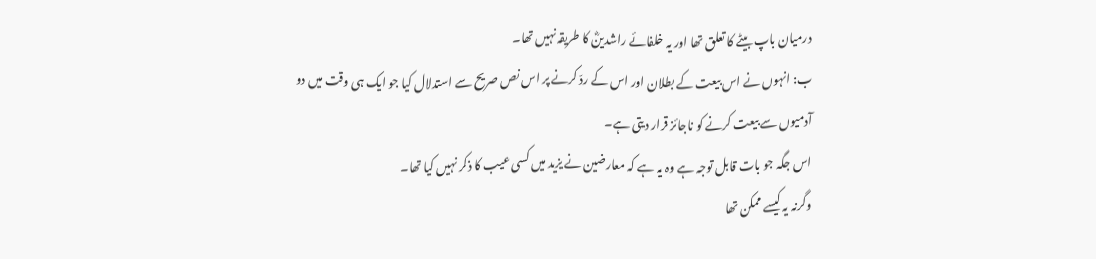درمیان باپ بیٹے کا تعلق تھا اور یہ خلفائے راشدینؓ کا طریقہ نہیں تھا۔
ب: انہوں نے اس بیعت کے بطلان اور اس کے ردّ کرنے پر اس نص صریح سے استدلال کیا جو ایک ہی وقت میں دو آدمیوں سے بیعت کرنے کو ناجائز قرار دیتی ہے۔
اس جگہ جو بات قابل توجہ ہے وہ یہ ہے کہ معارضین نے یزید میں کسی عیب کا ذکر نہیں کیا تھا۔
وگرنہ یہ کیسے ممکن تھا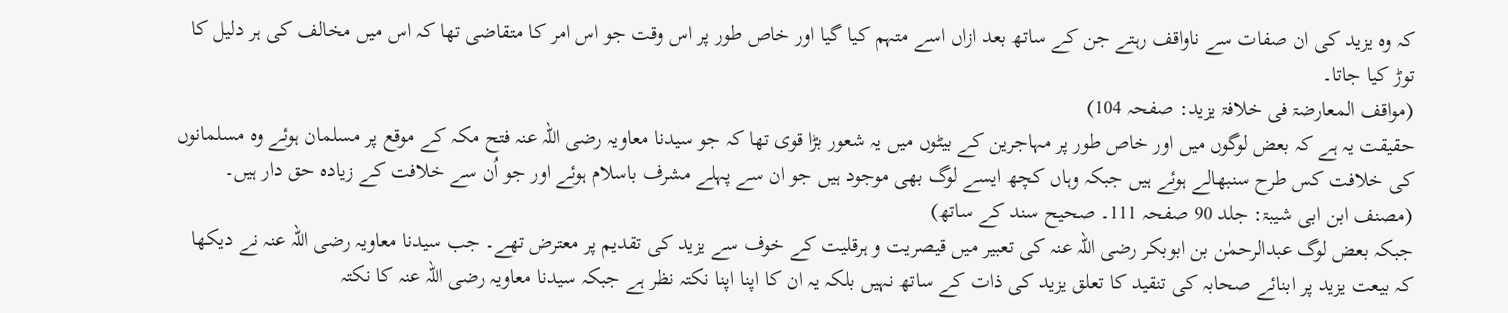کہ وہ یزید کی ان صفات سے ناواقف رہتے جن کے ساتھ بعد ازاں اسے متہم کیا گیا اور خاص طور پر اس وقت جو اس امر کا متقاضی تھا کہ اس میں مخالف کی ہر دلیل کا توڑ کیا جاتا۔
(مواقف المعارضۃ فی خلافۃ یزید: صفحہ 104)
حقیقت یہ ہے کہ بعض لوگوں میں اور خاص طور پر مہاجرین کے بیٹوں میں یہ شعور بڑا قوی تھا کہ جو سیدنا معاویہ رضی اللہ عنہ فتح مکہ کے موقع پر مسلمان ہوئے وہ مسلمانوں کی خلافت کس طرح سنبھالے ہوئے ہیں جبکہ وہاں کچھ ایسے لوگ بھی موجود ہیں جو ان سے پہلے مشرف باسلام ہوئے اور جو اُن سے خلافت کے زیادہ حق دار ہیں۔
(مصنف ابن ابی شیبۃ: جلد 90 صفحہ 111۔ صحیح سند کے ساتھ)
جبکہ بعض لوگ عبدالرحمٰن بن ابوبکر رضی اللہ عنہ کی تعبیر میں قیصریت و ہرقلیت کے خوف سے یزید کی تقدیم پر معترض تھے۔ جب سیدنا معاویہ رضی اللہ عنہ نے دیکھا کہ بیعت یزید پر ابنائے صحابہ کی تنقید کا تعلق یزید کی ذات کے ساتھ نہیں بلکہ یہ ان کا اپنا اپنا نکتہ نظر ہے جبکہ سیدنا معاویہ رضی اللہ عنہ کا نکتہ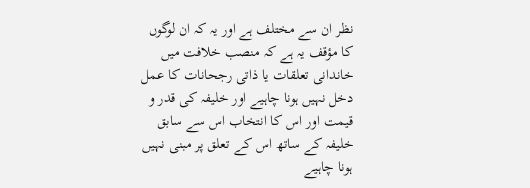نظر ان سے مختلف ہے اور یہ کہ ان لوگوں کا مؤقف یہ ہے کہ منصب خلافت میں خاندانی تعلقات یا ذاتی رجحانات کا عمل دخل نہیں ہونا چاہیے اور خلیفہ کی قدر و قیمت اور اس کا انتخاب اس سے سابق خلیفہ کے ساتھ اس کے تعلق پر مبنی نہیں ہونا چاہیے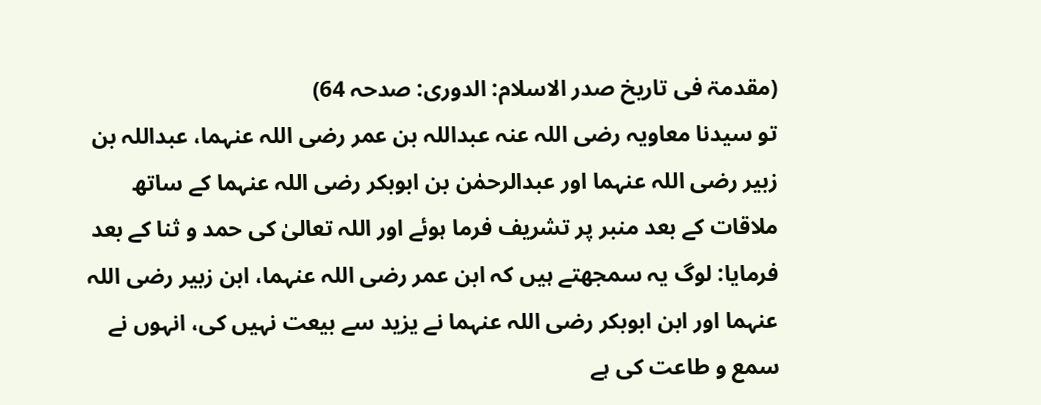(مقدمۃ فی تاریخ صدر الاسلام: الدوری: صدحہ 64)
تو سیدنا معاویہ رضی اللہ عنہ عبداللہ بن عمر رضی اللہ عنہما، عبداللہ بن زبیر رضی اللہ عنہما اور عبدالرحمٰن بن ابوبکر رضی اللہ عنہما کے ساتھ ملاقات کے بعد منبر پر تشریف فرما ہوئے اور اللہ تعالیٰ کی حمد و ثنا کے بعد فرمایا: لوگ یہ سمجھتے ہیں کہ ابن عمر رضی اللہ عنہما، ابن زبیر رضی اللہ عنہما اور ابن ابوبکر رضی اللہ عنہما نے یزید سے بیعت نہیں کی، انہوں نے سمع و طاعت کی ہے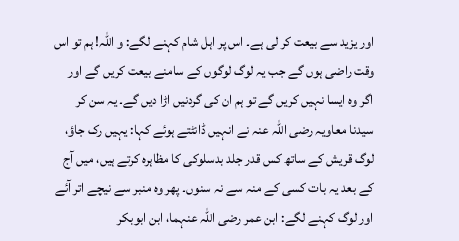اور یزید سے بیعت کر لی ہے۔ اس پر اہل شام کہنے لگے: و اللہ! ہم تو اس وقت راضی ہوں گے جب یہ لوگ لوگوں کے سامنے بیعت کریں گے اور اگر وہ ایسا نہیں کریں گے تو ہم ان کی گردنیں اڑا دیں گے۔ یہ سن کر سیدنا معاویہ رضی اللہ عنہ نے انہیں ڈانٹتے ہوئے کہا: یہیں رک جاؤ، لوگ قریش کے ساتھ کس قدر جلد بدسلوکی کا مظاہرہ کرتے ہیں، میں آج کے بعد یہ بات کسی کے منہ سے نہ سنوں۔ پھر وہ منبر سے نیچے اتر آئے اور لوگ کہنے لگے: ابن عمر رضی اللہ عنہما، ابن ابوبکر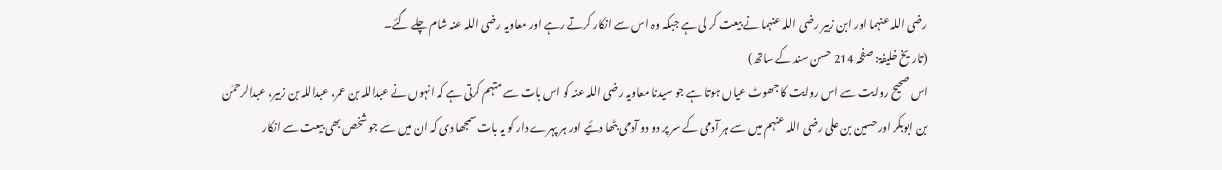رضی اللہ عنہما اور ابن زبیر رضی اللہ عنہما نے بیعت کر لی ہے جبکہ وہ اس سے انکار کرتے رہے اور معاویہ رضی اللہ عنہ شام چلے گئے۔
(تاریخ خلیفۃ: صفحہ 214 حسن سند کے ساتھ)
اس صحیح روایت سے اس روایت کا جھوٹ عیاں ہوتا ہے جو سیدنا معاویہ رضی اللہ عنہ کو اس بات سے متہم کرتی ہے کہ انہوں نے عبداللہ بن عمر، عبداللہ بن زبیر، عبدالرحمٰن بن ابوبکر اور حسین بن علی رضی اللہ عنہم میں سے ہر آدمی کے سر پر دو دو آدمی بٹھا دئیے اور ہر پہرے دار کو یہ بات سمجھا دی کہ ان میں سے جو شخص بھی بیعت سے انکار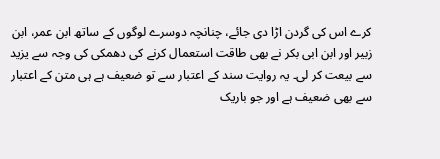کرے اس کی گردن اڑا دی جائے، چنانچہ دوسرے لوگوں کے ساتھ ابن عمر، ابن زبیر اور ابن ابی بکر نے بھی طاقت استعمال کرنے کی دھمکی کی وجہ سے یزید سے بیعت کر لی۔ یہ روایت سند کے اعتبار سے تو ضعیف ہے ہی متن کے اعتبار سے بھی ضعیف ہے اور جو باریک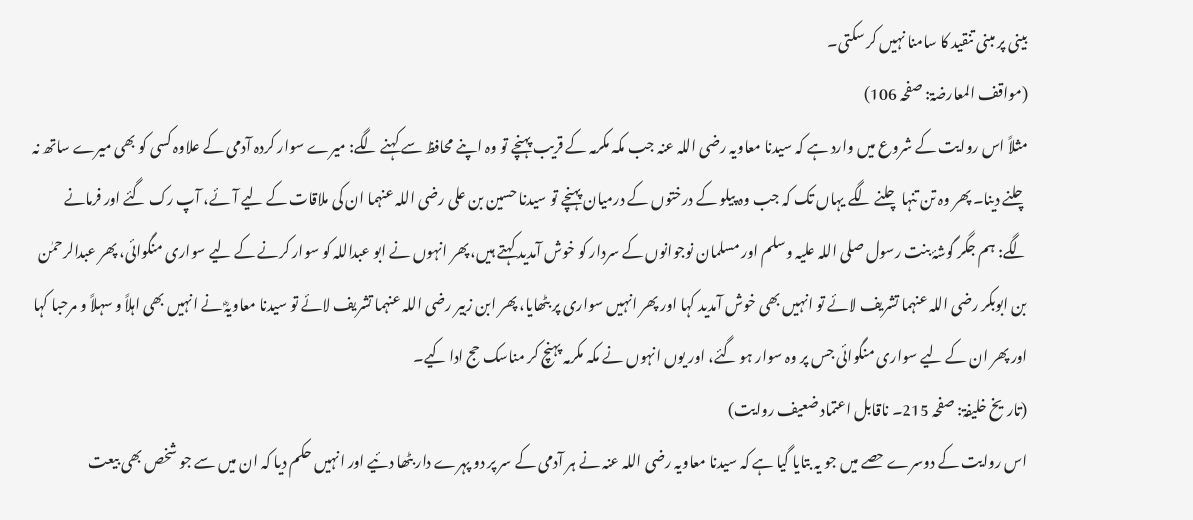بینی پر مبنی تنقید کا سامنا نہیں کر سکتی۔
(مواقف المعارضۃ: صفحہ 106)
مثلاً اس روایت کے شروع میں وارد ہے کہ سیدنا معاویہ رضی اللہ عنہ جب مکہ مکرمہ کے قریب پہنچے تو وہ اپنے محافظ سے کہنے لگے: میرے سوار کردہ آدمی کے علاوہ کسی کو بھی میرے ساتھ نہ چلنے دینا۔ پھر وہ تن تنہا چلنے لگے یہاں تک کہ جب وہ پیلو کے درختوں کے درمیان پہنچے تو سیدنا حسین بن علی رضی اللہ عنہما ان کی ملاقات کے لیے آئے، آپ رک گئے اور فرمانے لگے: ہم جگر گوشۂ بنت رسول صلی اللہ علیہ وسلم اور مسلمان نوجوانوں کے سردار کو خوش آمدید کہتے ہیں، پھر انہوں نے ابو عبداللہ کو سوار کرنے کے لیے سواری منگوائی، پھر عبدالرحمٰن بن ابوبکر رضی اللہ عنہما تشریف لائے تو انہیں بھی خوش آمدید کہا اور پھر انہیں سواری پر بٹھایا، پھر ابن زبیر رضی اللہ عنہما تشریف لائے تو سیدنا معاویہؓ نے انہیں بھی اہلاً و سہلاً و مرحبا کہا اور پھر ان کے لیے سواری منگوائی جس پر وہ سوار ہو گئے، اور یوں انہوں نے مکہ مکرمہ پہنچ کر مناسک حج ادا کیے۔
(تاریخ خلیفۃ: صفحہ 215۔ ناقابل اعتماد ضعیف روایت)
اس روایت کے دوسرے حصے میں جو یہ بتایا گیا ہے کہ سیدنا معاویہ رضی اللہ عنہ نے ہر آدمی کے سر پر دو پہرے دار بٹھا دئیے اور انہیں حکم دیا کہ ان میں سے جو شخص بھی بیعت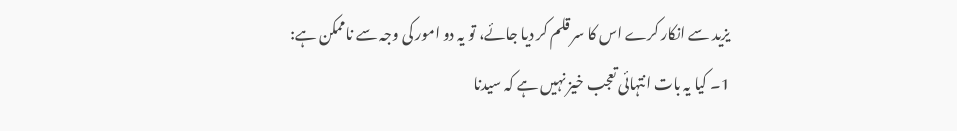یزید سے انکار کرے اس کا سر قلم کر دیا جائے، تو یہ دو امور کی وجہ سے ناممکن ہے:
1۔ کیا یہ بات انتہائی تعجب خیز نہیں ہے کہ سیدنا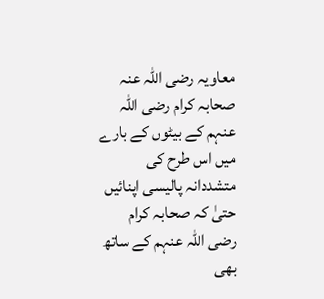معاویہ رضی اللہ عنہ صحابہ کرام رضی اللہ عنہم کے بیٹوں کے بارے میں اس طرح کی متشددانہ پالیسی اپنائیں حتیٰ کہ صحابہ کرام رضی اللہ عنہم کے ساتھ بھی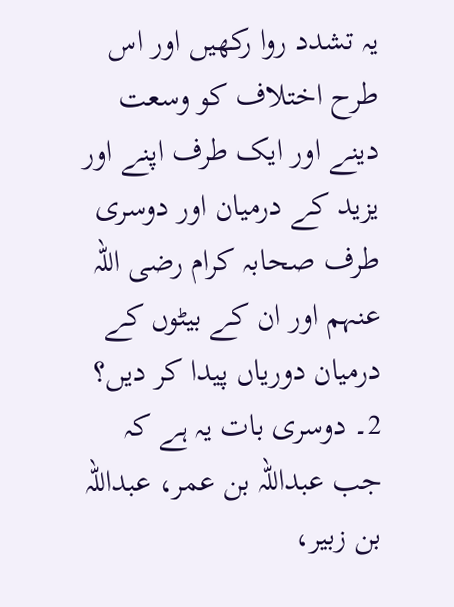یہ تشدد روا رکھیں اور اس طرح اختلاف کو وسعت دینے اور ایک طرف اپنے اور یزید کے درمیان اور دوسری طرف صحابہ کرام رضی اللہ عنہم اور ان کے بیٹوں کے درمیان دوریاں پیدا کر دیں؟
2۔ دوسری بات یہ ہے کہ جب عبداللہ بن عمر، عبداللہ بن زبیر،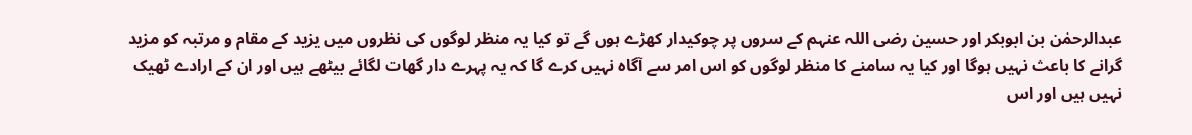عبدالرحمٰن بن ابوبکر اور حسین رضی اللہ عنہم کے سروں پر چوکیدار کھڑے ہوں گے تو کیا یہ منظر لوگوں کی نظروں میں یزید کے مقام و مرتبہ کو مزید گرانے کا باعث نہیں ہوگا اور کیا یہ سامنے کا منظر لوگوں کو اس امر سے آگاہ نہیں کرے گا کہ یہ پہرے دار گھات لگائے بیٹھے ہیں اور ان کے ارادے ٹھیک نہیں ہیں اور اس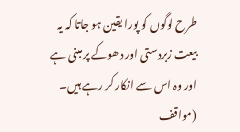طرح لوگوں کو پورا یقین ہو جاتا کہ یہ بیعت زبردستی اور دھوکے پر مبنی ہے اور وہ اس سے انکار کر رہے ہیں۔
(مواقف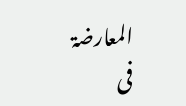المعارضۃ فی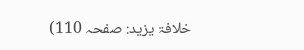خلافۃ یزید: صفحہ 110)